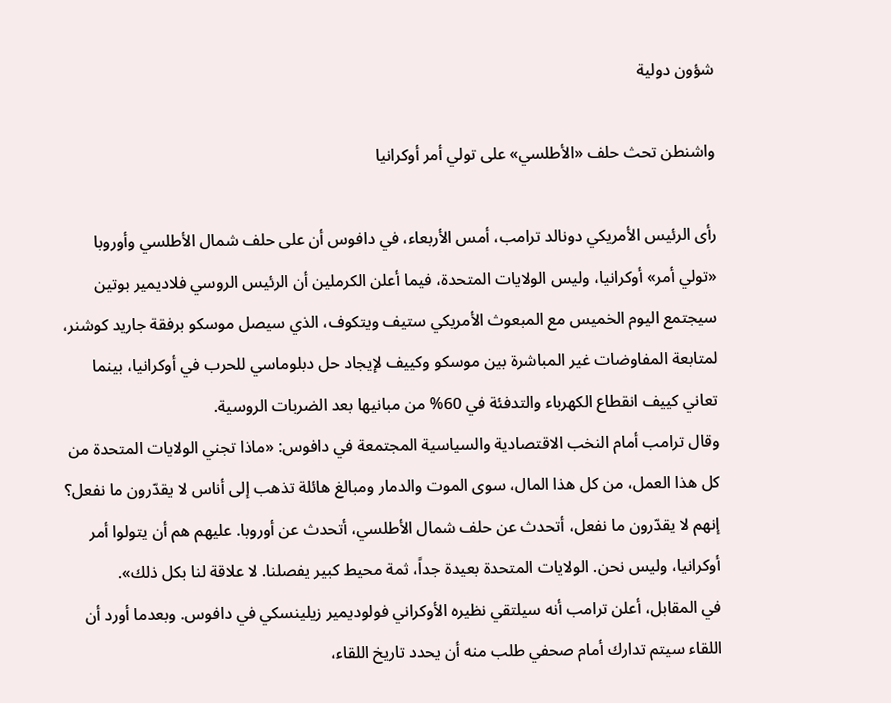شؤون دولية

واشنطن تحث حلف «الأطلسي» على تولي أمر أوكرانيا

رأى الرئيس الأمريكي دونالد ترامب، أمس الأربعاء، في دافوس أن على حلف شمال الأطلسي وأوروبا «تولي أمر» أوكرانيا، وليس الولايات المتحدة، فيما أعلن الكرملين أن الرئيس الروسي فلاديمير بوتين سيجتمع اليوم الخميس مع المبعوث الأمريكي ستيف ويتكوف، الذي سيصل موسكو برفقة جاريد كوشنر، لمتابعة المفاوضات غير المباشرة بين موسكو وكييف لإيجاد حل دبلوماسي للحرب في أوكرانيا، بينما تعاني كييف انقطاع الكهرباء والتدفئة في 60% من مبانيها بعد الضربات الروسية.
وقال ترامب أمام النخب الاقتصادية والسياسية المجتمعة في دافوس: «ماذا تجني الولايات المتحدة من كل هذا العمل، من كل هذا المال، سوى الموت والدمار ومبالغ هائلة تذهب إلى أناس لا يقدّرون ما نفعل؟ إنهم لا يقدّرون ما نفعل، أتحدث عن حلف شمال الأطلسي، أتحدث عن أوروبا. عليهم هم أن يتولوا أمر أوكرانيا، وليس نحن. الولايات المتحدة بعيدة جداً، ثمة محيط كبير يفصلنا. لا علاقة لنا بكل ذلك».
في المقابل، أعلن ترامب أنه سيلتقي نظيره الأوكراني فولوديمير زيلينسكي في دافوس. وبعدما أورد أن اللقاء سيتم تدارك أمام صحفي طلب منه أن يحدد تاريخ اللقاء،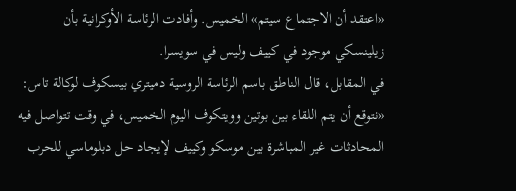«اعتقد أن الاجتماع سيتم» الخميس. وأفادت الرئاسة الأوكرانية بأن زيلينسكي موجود في كييف وليس في سويسرا.
في المقابل، قال الناطق باسم الرئاسة الروسية دميتري بيسكوف لوكالة تاس: «نتوقع أن يتم اللقاء بين بوتين وويتكوف اليوم الخميس، في وقت تتواصل فيه المحادثات غير المباشرة بين موسكو وكييف لإيجاد حل دبلوماسي للحرب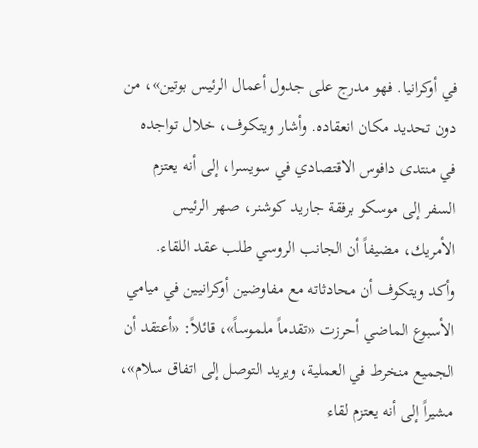في أوكرانيا. فهو مدرج على جدول أعمال الرئيس بوتين»، من دون تحديد مكان انعقاده. وأشار ويتكوف، خلال تواجده في منتدى دافوس الاقتصادي في سويسرا، إلى أنه يعتزم السفر إلى موسكو برفقة جاريد كوشنر، صهر الرئيس الأمريك، مضيفاً أن الجانب الروسي طلب عقد اللقاء.
وأكد ويتكوف أن محادثاته مع مفاوضين أوكرانيين في ميامي الأسبوع الماضي أحرزت «تقدماً ملموساً»، قائلاً: «أعتقد أن الجميع منخرط في العملية، ويريد التوصل إلى اتفاق سلام»، مشيراً إلى أنه يعتزم لقاء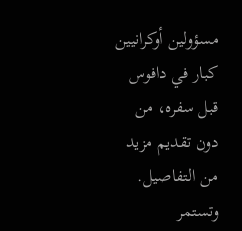مسؤولين أوكرانيين كبار في دافوس قبل سفره، من دون تقديم مزيد من التفاصيل.
وتستمر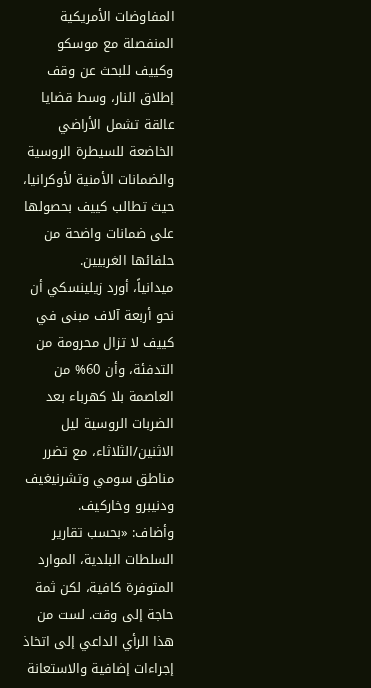المفاوضات الأمريكية المنفصلة مع موسكو وكييف للبحث عن وقف إطلاق النار، وسط قضايا عالقة تشمل الأراضي الخاضعة للسيطرة الروسية والضمانات الأمنية لأوكرانيا، حيث تطالب كييف بحصولها على ضمانات واضحة من حلفائها الغربيين.
ميدانياً، أورد زيلينسكي أن نحو أربعة آلاف مبنى في كييف لا تزال محرومة من التدفئة، وأن 60% من العاصمة بلا كهرباء بعد الضربات الروسية ليل الاثنين/الثلاثاء، مع تضرر مناطق سومي وتشرنيغيف ودنيبرو وخاركيف.
وأضاف: «بحسب تقارير السلطات البلدية، الموارد المتوفرة كافية، لكن ثمة حاجة إلى وقت. لست من هذا الرأي الداعي إلى اتخاذ إجراءات إضافية والاستعانة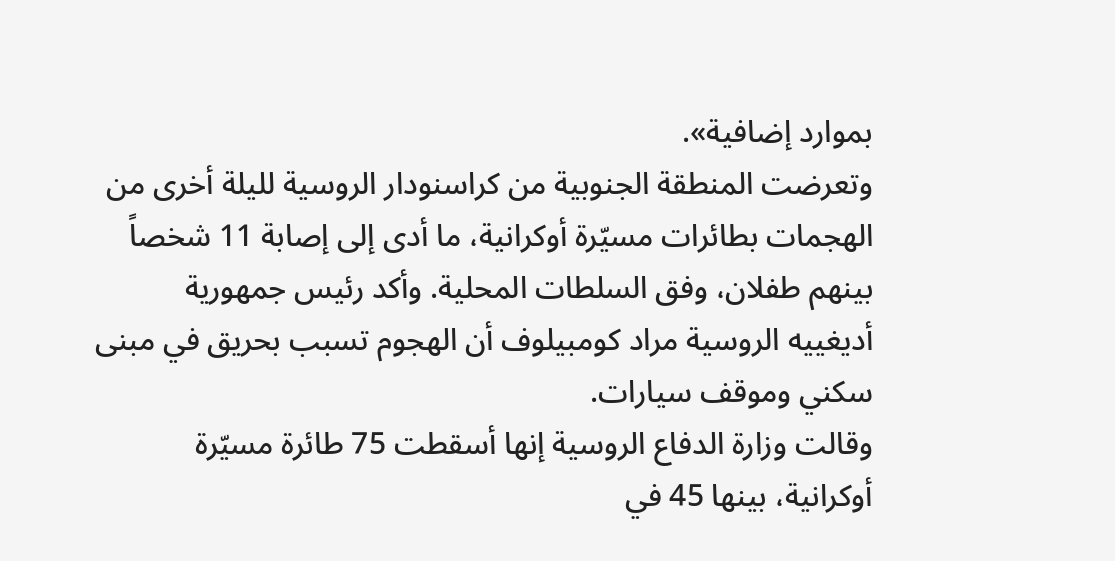بموارد إضافية».
وتعرضت المنطقة الجنوبية من كراسنودار الروسية لليلة أخرى من الهجمات بطائرات مسيّرة أوكرانية، ما أدى إلى إصابة 11 شخصاً بينهم طفلان، وفق السلطات المحلية. وأكد رئيس جمهورية أديغييه الروسية مراد كومبيلوف أن الهجوم تسبب بحريق في مبنى سكني وموقف سيارات.
وقالت وزارة الدفاع الروسية إنها أسقطت 75 طائرة مسيّرة أوكرانية، بينها 45 في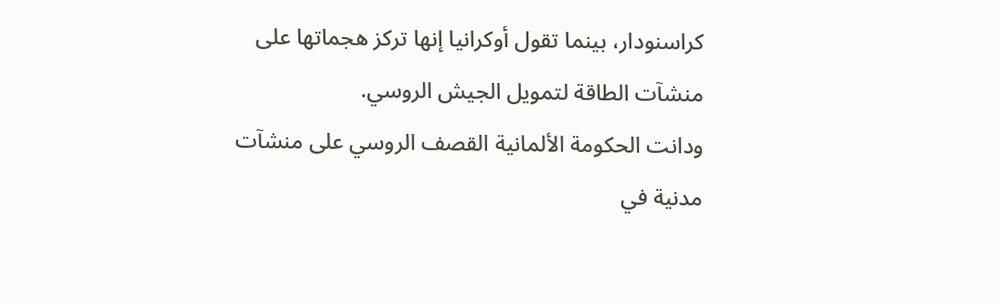كراسنودار، بينما تقول أوكرانيا إنها تركز هجماتها على منشآت الطاقة لتمويل الجيش الروسي.
ودانت الحكومة الألمانية القصف الروسي على منشآت مدنية في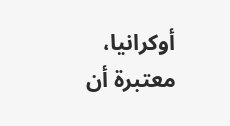أوكرانيا، معتبرة أن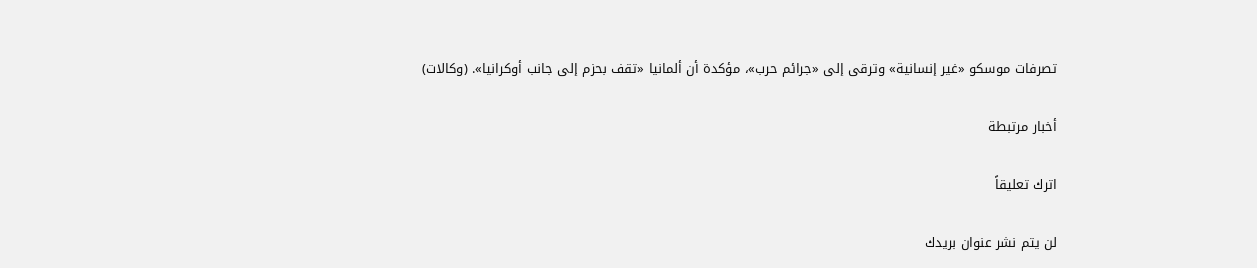تصرفات موسكو «غير إنسانية» وترقى إلى «جرائم حرب»، مؤكدة أن ألمانيا «تقف بحزم إلى جانب أوكرانيا». (وكالات)

أخبار مرتبطة

اترك تعليقاً

لن يتم نشر عنوان بريدك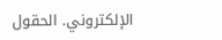الإلكتروني. الحقول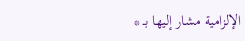الإلزامية مشار إليها بـ *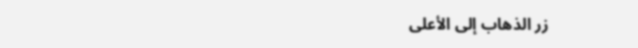زر الذهاب إلى الأعلى